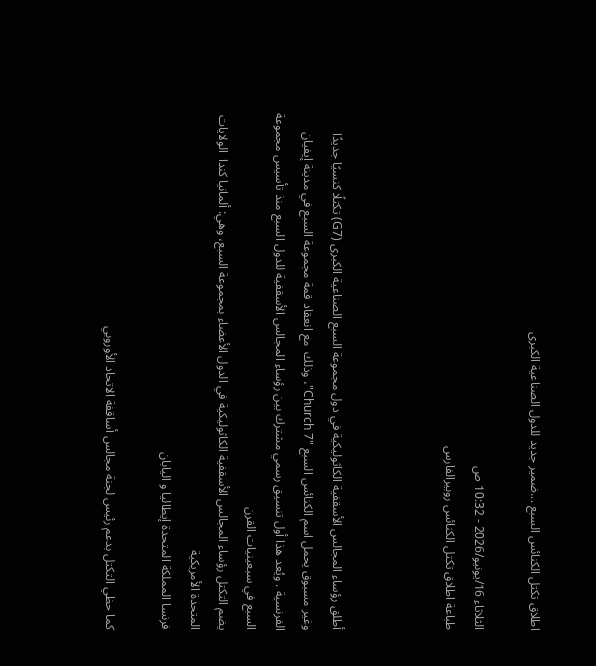اطلاق تكتل الكنائس السبع ...ضمير جديد للدول الصناعية الكبرى

الثلاثاء 16/يونيو/2026 - 10:32 ص
طباعة اطلاق تكتل الكنائس روبيرالفارس



أطلق رؤساء المجالس الأسقفية الكاثوليكية في دول مجموعة السبع الصناعية الكبرى (G7) تكتلًا كنسيًا جديدًا وغير مسبوق يحمل اسم الكنائس السبع "Church 7"، وذلك  مع انعقاد قمة مجموعة السبع في مدينة إيفيان الفرنسية . ويُعد هذا أول تنسيق رسمي مشترك بين رؤساء المجالس الأسقفية للدول السبع منذ تأسيس مجموعة السبع في سبعينيات القرن
يضم التكتل رؤساء المجالس الأسقفية الكاثوليكية في الدول الأعضاء بمجموعة السبع، وهي: ألمانيا كندا  الولايات المتحدة الأمريكية
فرنسا المملكة المتحدة إيطاليا و اليابان

كما حظي التكتل بدعم رئيس لجنة مجالس أساقفة الاتحاد الأوروبي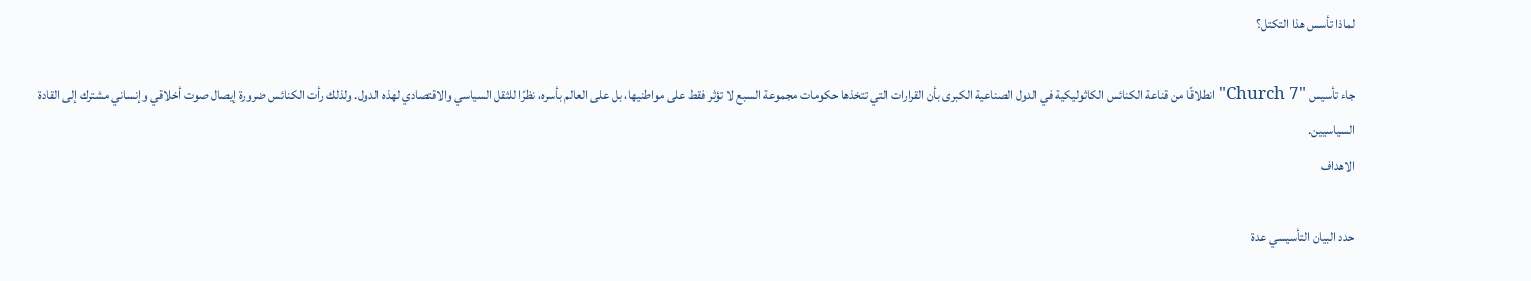لماذا تأسس هذا التكتل؟

جاء تأسيس "Church 7" انطلاقًا من قناعة الكنائس الكاثوليكية في الدول الصناعية الكبرى بأن القرارات التي تتخذها حكومات مجموعة السبع لا تؤثر فقط على مواطنيها، بل على العالم بأسره، نظرًا للثقل السياسي والاقتصادي لهذه الدول. ولذلك رأت الكنائس ضرورة إيصال صوت أخلاقي وإنساني مشترك إلى القادة السياسيين.
الاهداف

حدد البيان التأسيسي عدة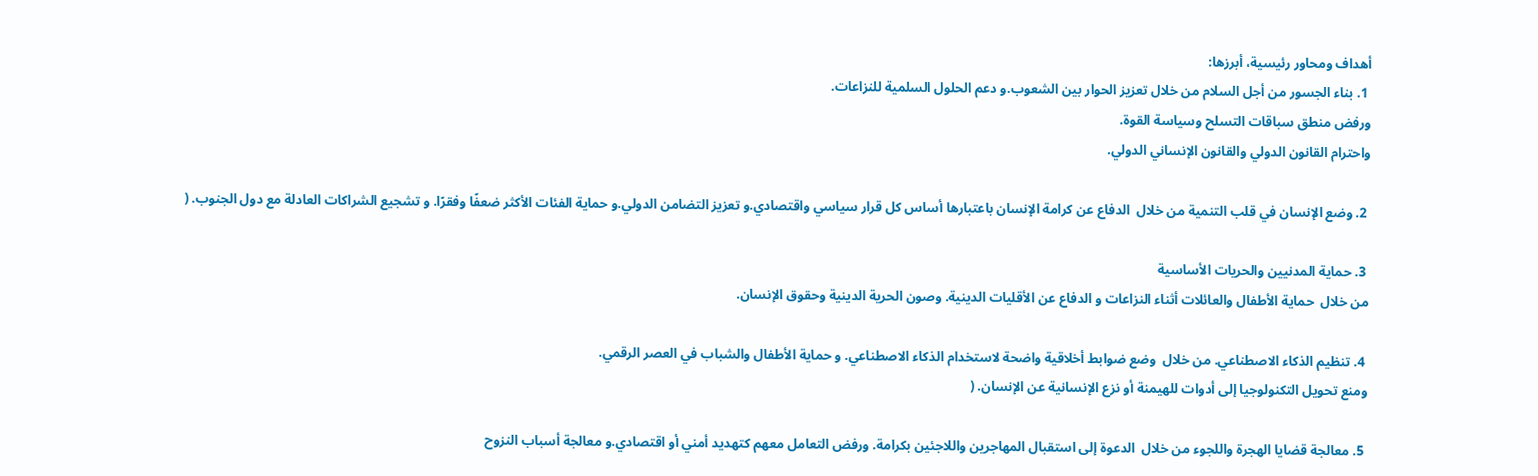أهداف ومحاور رئيسية، أبرزها:
 1. بناء الجسور من أجل السلام من خلال تعزيز الحوار بين الشعوب.و دعم الحلول السلمية للنزاعات.
ورفض منطق سباقات التسلح وسياسة القوة.
واحترام القانون الدولي والقانون الإنساني الدولي.

 2. وضع الإنسان في قلب التنمية من خلال  الدفاع عن كرامة الإنسان باعتبارها أساس كل قرار سياسي واقتصادي.و تعزيز التضامن الدولي.و حماية الفئات الأكثر ضعفًا وفقرًا. و تشجيع الشراكات العادلة مع دول الجنوب. (

 3. حماية المدنيين والحريات الأساسية
من خلال  حماية الأطفال والعائلات أثناء النزاعات و الدفاع عن الأقليات الدينية. وصون الحرية الدينية وحقوق الإنسان.

 4. تنظيم الذكاء الاصطناعي. من خلال  وضع ضوابط أخلاقية واضحة لاستخدام الذكاء الاصطناعي. و حماية الأطفال والشباب في العصر الرقمي.
ومنع تحويل التكنولوجيا إلى أدوات للهيمنة أو نزع الإنسانية عن الإنسان. (

 5. معالجة قضايا الهجرة واللجوء من خلال  الدعوة إلى استقبال المهاجرين واللاجئين بكرامة. ورفض التعامل معهم كتهديد أمني أو اقتصادي.و معالجة أسباب النزوح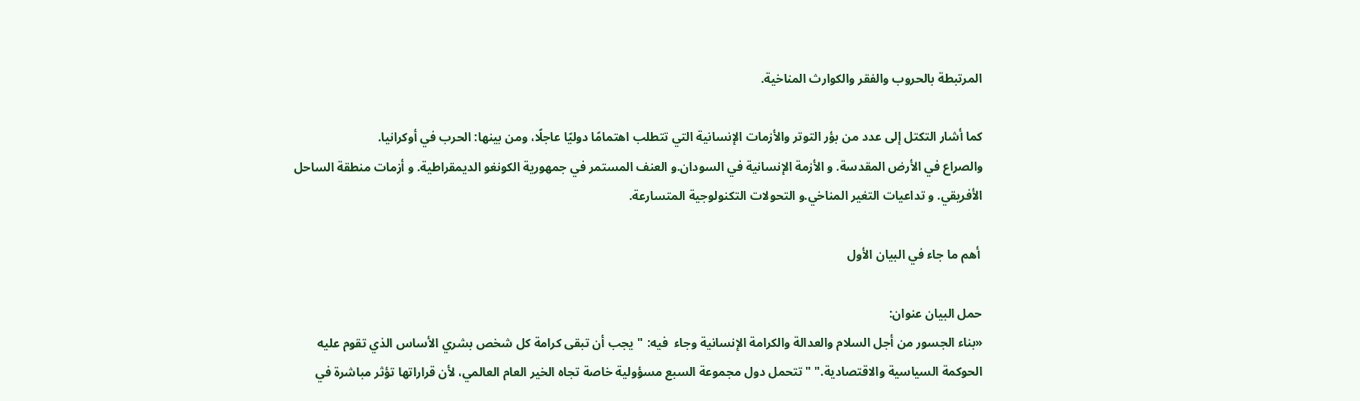المرتبطة بالحروب والفقر والكوارث المناخية.

كما أشار التكتل إلى عدد من بؤر التوتر والأزمات الإنسانية التي تتطلب اهتمامًا دوليًا عاجلًا، ومن بينها: الحرب في أوكرانيا.
والصراع في الأرض المقدسة. و الأزمة الإنسانية في السودان.و العنف المستمر في جمهورية الكونغو الديمقراطية. و أزمات منطقة الساحل الأفريقي. و تداعيات التغير المناخي.و التحولات التكنولوجية المتسارعة.

 أهم ما جاء في البيان الأول

حمل البيان عنوان:
«بناء الجسور من أجل السلام والعدالة والكرامة الإنسانية وجاء  فيه: "يجب أن تبقى كرامة كل شخص بشري الأساس الذي تقوم عليه الحوكمة السياسية والاقتصادية." "تتحمل دول مجموعة السبع مسؤولية خاصة تجاه الخير العام العالمي، لأن قراراتها تؤثر مباشرة في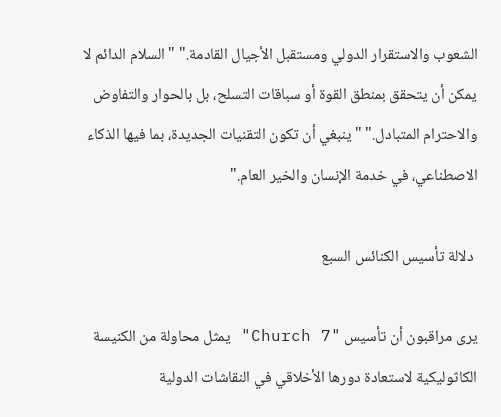الشعوب والاستقرار الدولي ومستقبل الأجيال القادمة." "السلام الدائم لا يمكن أن يتحقق بمنطق القوة أو سباقات التسلح، بل بالحوار والتفاوض والاحترام المتبادل." "ينبغي أن تكون التقنيات الجديدة، بما فيها الذكاء الاصطناعي، في خدمة الإنسان والخير العام."

 دلالة تأسيس الكنائس السبع

يرى مراقبون أن تأسيس "Church 7" يمثل محاولة من الكنيسة الكاثوليكية لاستعادة دورها الأخلاقي في النقاشات الدولية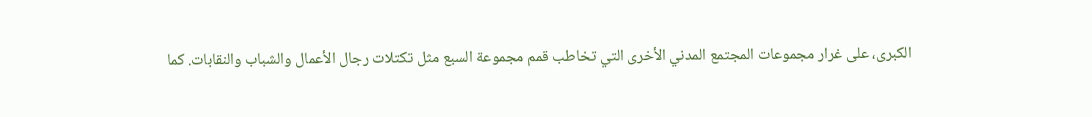الكبرى، على غرار مجموعات المجتمع المدني الأخرى التي تخاطب قمم مجموعة السبع مثل تكتلات رجال الأعمال والشباب والنقابات. كما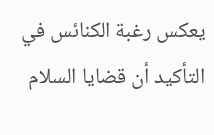يعكس رغبة الكنائس في التأكيد أن قضايا السلام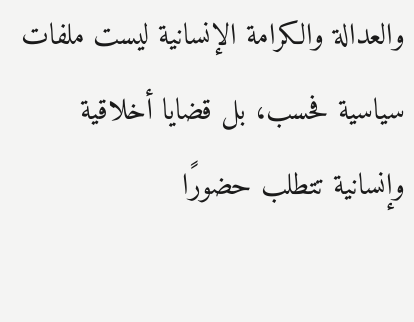والعدالة والكرامة الإنسانية ليست ملفات سياسية فحسب، بل قضايا أخلاقية وإنسانية تتطلب حضورًا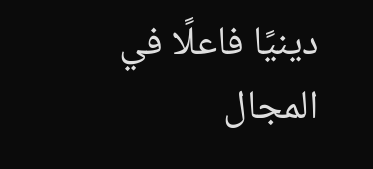دينيًا فاعلًا في المجال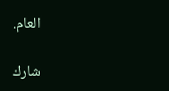العام.

شارك